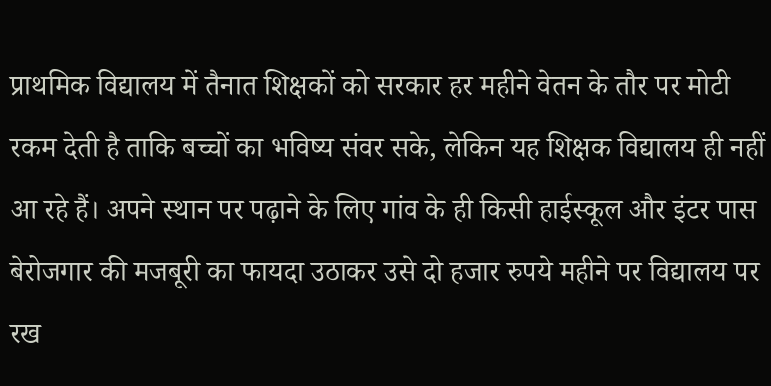प्राथमिक विद्यालय में तैनात शिक्षकों को सरकार हर महीने वेतन के तौर पर मोटी रकम देती है ताकि बच्चों का भविष्य संवर सके, लेकिन यह शिक्षक विद्यालय ही नहीं आ रहे हैं। अपने स्थान पर पढ़ाने के लिए गांव के ही किसी हाईस्कूल और इंटर पास बेरोजगार की मजबूरी का फायदा उठाकर उसे दो हजार रुपये महीने पर विद्यालय पर रख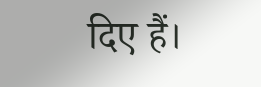दिए हैं।